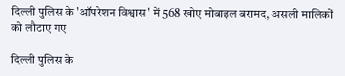दिल्ली पुलिस के 'ऑपरेशन विश्वास' में 568 खोए मोबाइल बरामद, असली मालिकों को लौटाए गए

दिल्ली पुलिस के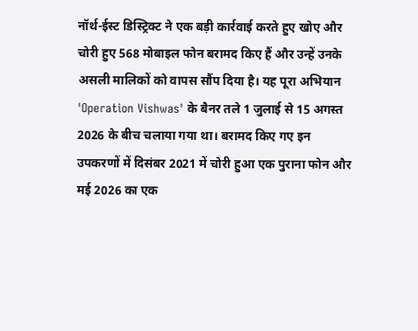नॉर्थ-ईस्ट डिस्ट्रिक्ट ने एक बड़ी कार्रवाई करते हुए खोए और चोरी हुए 568 मोबाइल फोन बरामद किए हैं और उन्हें उनके असली मालिकों को वापस सौंप दिया है। यह पूरा अभियान 'Operation Vishwas' के बैनर तले 1 जुलाई से 15 अगस्त 2026 के बीच चलाया गया था। बरामद किए गए इन उपकरणों में दिसंबर 2021 में चोरी हुआ एक पुराना फोन और मई 2026 का एक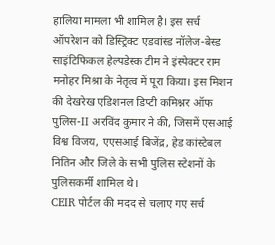हालिया मामला भी शामिल है। इस सर्च ऑपरेशन को डिस्ट्रिक्ट एडवांस्ड नॉलेज-बेस्ड साइंटिफिकल हेल्पडेस्क टीम ने इंस्पेक्टर राम मनोहर मिश्रा के नेतृत्व में पूरा किया। इस मिशन की देखरेख एडिशनल डिप्टी कमिश्नर ऑफ पुलिस-II अरविंद कुमार ने की, जिसमें एसआई विश्व विजय, एएसआई बिजेंद्र, हेड कांस्टेबल नितिन और जिले के सभी पुलिस स्टेशनों के पुलिसकर्मी शामिल थे।
CEIR पोर्टल की मदद से चलाए गए सर्च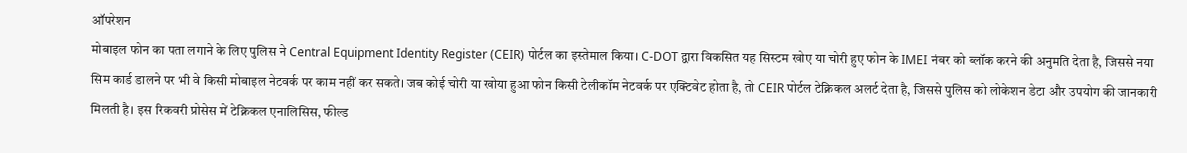ऑपरेशन
मोबाइल फोन का पता लगाने के लिए पुलिस ने Central Equipment Identity Register (CEIR) पोर्टल का इस्तेमाल किया। C-DOT द्वारा विकसित यह सिस्टम खोए या चोरी हुए फोन के IMEI नंबर को ब्लॉक करने की अनुमति देता है, जिससे नया सिम कार्ड डालने पर भी वे किसी मोबाइल नेटवर्क पर काम नहीं कर सकते। जब कोई चोरी या खोया हुआ फोन किसी टेलीकॉम नेटवर्क पर एक्टिवेट होता है, तो CEIR पोर्टल टेक्निकल अलर्ट देता है, जिससे पुलिस को लोकेशन डेटा और उपयोग की जानकारी मिलती है। इस रिकवरी प्रोसेस में टेक्निकल एनालिसिस, फील्ड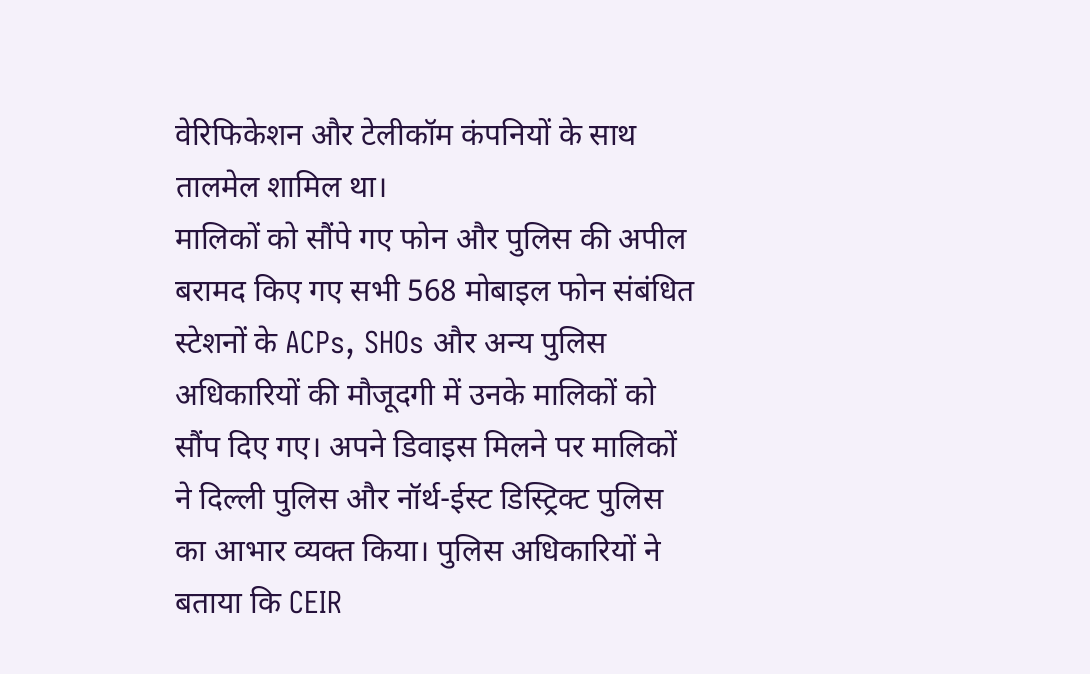वेरिफिकेशन और टेलीकॉम कंपनियों के साथ तालमेल शामिल था।
मालिकों को सौंपे गए फोन और पुलिस की अपील
बरामद किए गए सभी 568 मोबाइल फोन संबंधित स्टेशनों के ACPs, SHOs और अन्य पुलिस अधिकारियों की मौजूदगी में उनके मालिकों को सौंप दिए गए। अपने डिवाइस मिलने पर मालिकों ने दिल्ली पुलिस और नॉर्थ-ईस्ट डिस्ट्रिक्ट पुलिस का आभार व्यक्त किया। पुलिस अधिकारियों ने बताया कि CEIR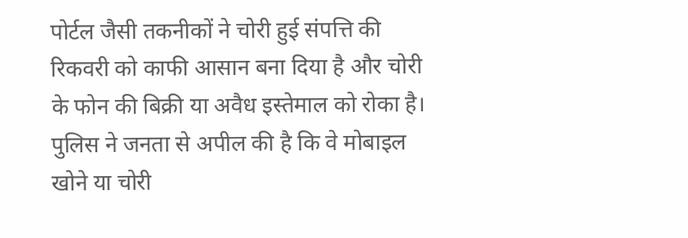पोर्टल जैसी तकनीकों ने चोरी हुई संपत्ति की रिकवरी को काफी आसान बना दिया है और चोरी के फोन की बिक्री या अवैध इस्तेमाल को रोका है। पुलिस ने जनता से अपील की है कि वे मोबाइल खोने या चोरी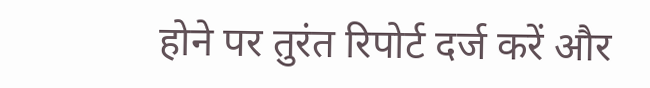होने पर तुरंत रिपोर्ट दर्ज करें और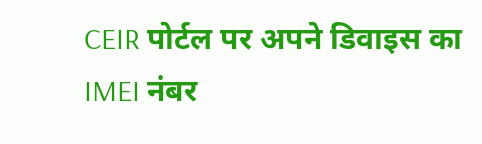CEIR पोर्टल पर अपने डिवाइस का IMEI नंबर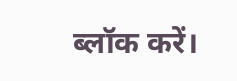ब्लॉक करें।